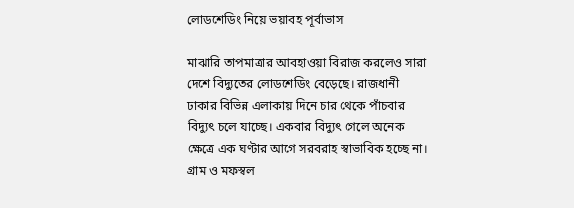লোডশেডিং নিয়ে ভয়াবহ পূর্বাভাস

মাঝারি তাপমাত্রার আবহাওয়া বিরাজ করলেও সারা দেশে বিদ্যুতের লোডশেডিং বেড়েছে। রাজধানী ঢাকার বিভিন্ন এলাকায় দিনে চার থেকে পাঁচবার বিদ্যুৎ চলে যাচ্ছে। একবার বিদ্যুৎ গেলে অনেক ক্ষেত্রে এক ঘণ্টার আগে সরবরাহ স্বাভাবিক হচ্ছে না। গ্রাম ও মফস্বল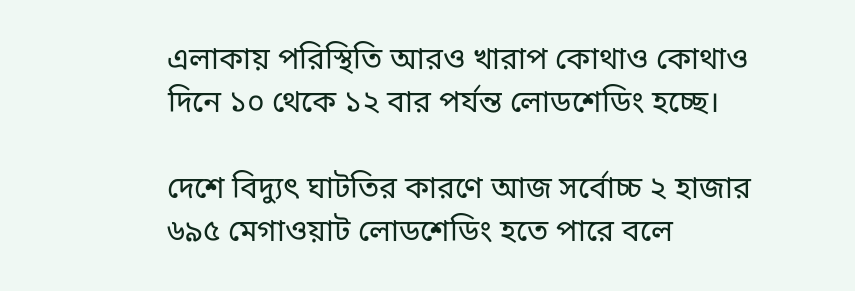এলাকায় পরিস্থিতি আরও খারাপ কোথাও কোথাও দিনে ১০ থেকে ১২ বার পর্যন্ত লোডশেডিং হচ্ছে।

দেশে বিদ্যুৎ ঘাটতির কারণে আজ সর্বোচ্চ ২ হাজার ৬৯৫ মেগাওয়াট লোডশেডিং হতে পারে বলে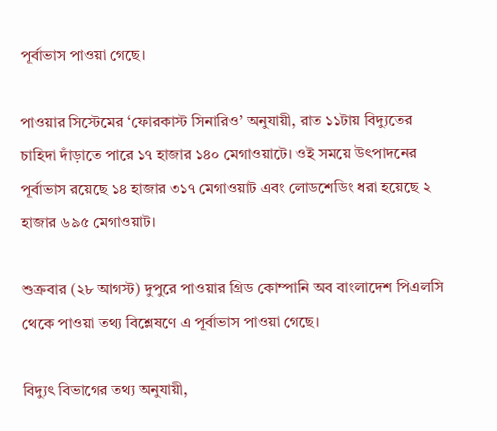পূর্বাভাস পাওয়া গেছে।

পাওয়ার সিস্টেমের ‘ফোরকাস্ট সিনারিও’ অনুযায়ী, রাত ১১টায় বিদ্যুতের চাহিদা দাঁড়াতে পারে ১৭ হাজার ১৪০ মেগাওয়াটে। ওই সময়ে উৎপাদনের পূর্বাভাস রয়েছে ১৪ হাজার ৩১৭ মেগাওয়াট এবং লোডশেডিং ধরা হয়েছে ২ হাজার ৬৯৫ মেগাওয়াট।

শুক্রবার (২৮ আগস্ট) দুপুরে পাওয়ার গ্রিড কোম্পানি অব বাংলাদেশ পিএলসি থেকে পাওয়া তথ্য বিশ্লেষণে এ পূর্বাভাস পাওয়া গেছে।

বিদ্যুৎ বিভাগের তথ্য অনুযায়ী,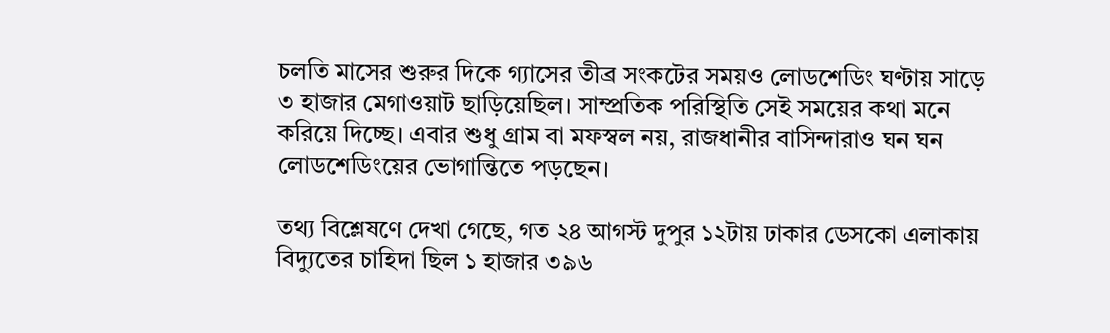চলতি মাসের শুরুর দিকে গ্যাসের তীব্র সংকটের সময়ও লোডশেডিং ঘণ্টায় সাড়ে ৩ হাজার মেগাওয়াট ছাড়িয়েছিল। সাম্প্রতিক পরিস্থিতি সেই সময়ের কথা মনে করিয়ে দিচ্ছে। এবার শুধু গ্রাম বা মফস্বল নয়, রাজধানীর বাসিন্দারাও ঘন ঘন লোডশেডিংয়ের ভোগান্তিতে পড়ছেন।

তথ্য বিশ্লেষণে দেখা গেছে, গত ২৪ আগস্ট দুপুর ১২টায় ঢাকার ডেসকো এলাকায় বিদ্যুতের চাহিদা ছিল ১ হাজার ৩৯৬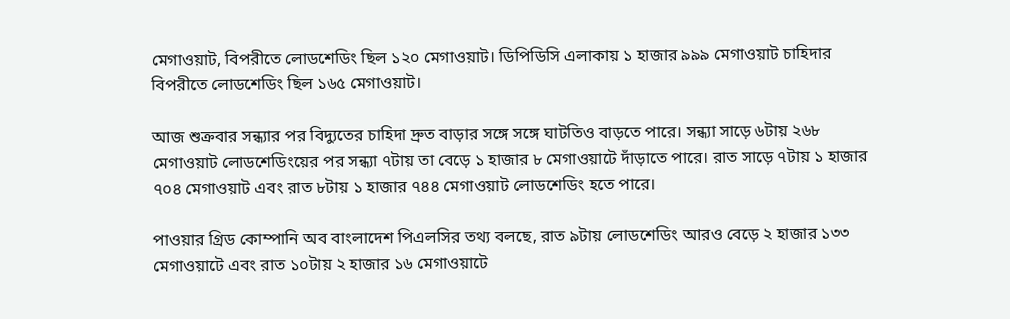মেগাওয়াট, বিপরীতে লোডশেডিং ছিল ১২০ মেগাওয়াট। ডিপিডিসি এলাকায় ১ হাজার ৯৯৯ মেগাওয়াট চাহিদার বিপরীতে লোডশেডিং ছিল ১৬৫ মেগাওয়াট।

আজ শুক্রবার সন্ধ্যার পর বিদ্যুতের চাহিদা দ্রুত বাড়ার সঙ্গে সঙ্গে ঘাটতিও বাড়তে পারে। সন্ধ্যা সাড়ে ৬টায় ২৬৮ মেগাওয়াট লোডশেডিংয়ের পর সন্ধ্যা ৭টায় তা বেড়ে ১ হাজার ৮ মেগাওয়াটে দাঁড়াতে পারে। রাত সাড়ে ৭টায় ১ হাজার ৭০৪ মেগাওয়াট এবং রাত ৮টায় ১ হাজার ৭৪৪ মেগাওয়াট লোডশেডিং হতে পারে।

পাওয়ার গ্রিড কোম্পানি অব বাংলাদেশ পিএলসির তথ্য বলছে, রাত ৯টায় লোডশেডিং আরও বেড়ে ২ হাজার ১৩৩ মেগাওয়াটে এবং রাত ১০টায় ২ হাজার ১৬ মেগাওয়াটে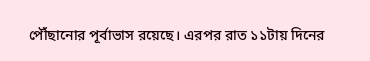পৌঁছানোর পূর্বাভাস রয়েছে। এরপর রাত ১১টায় দিনের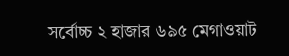সর্বোচ্চ ২ হাজার ৬৯৫ মেগাওয়াট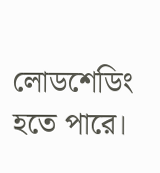লোডশেডিং হতে পারে।